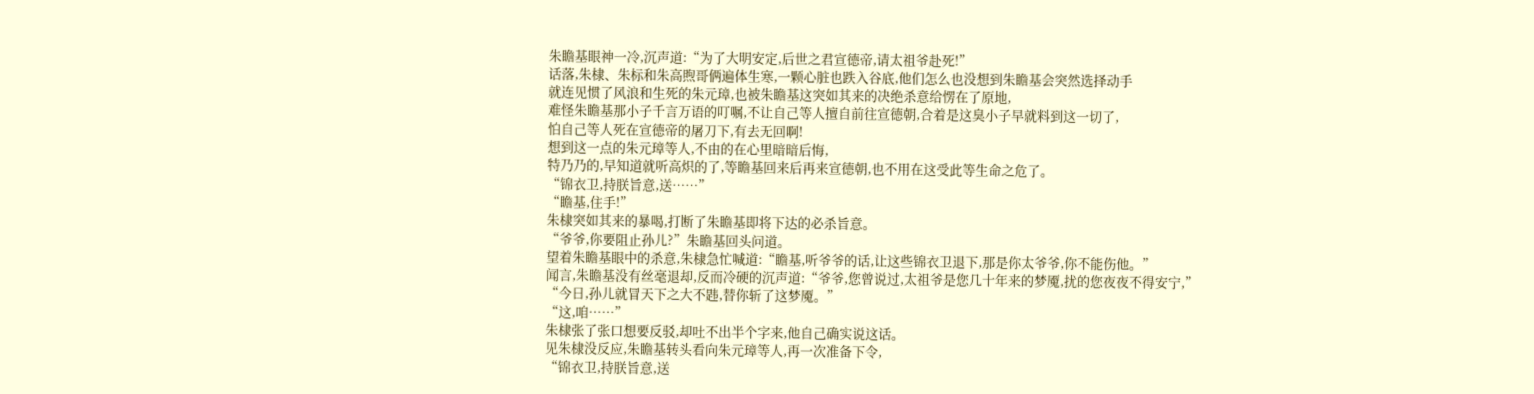朱瞻基眼神一冷,沉声道:“为了大明安定,后世之君宣德帝,请太祖爷赴死!”
话落,朱棣、朱标和朱高煦哥俩遍体生寒,一颗心脏也跌入谷底,他们怎么也没想到朱瞻基会突然选择动手
就连见惯了风浪和生死的朱元璋,也被朱瞻基这突如其来的决绝杀意给愣在了原地,
难怪朱瞻基那小子千言万语的叮嘱,不让自己等人擅自前往宣德朝,合着是这臭小子早就料到这一切了,
怕自己等人死在宣德帝的屠刀下,有去无回啊!
想到这一点的朱元璋等人,不由的在心里暗暗后悔,
特乃乃的,早知道就听高炽的了,等瞻基回来后再来宣德朝,也不用在这受此等生命之危了。
“锦衣卫,持朕旨意,送……”
“瞻基,住手!”
朱棣突如其来的暴喝,打断了朱瞻基即将下达的必杀旨意。
“爷爷,你要阻止孙儿?”朱瞻基回头问道。
望着朱瞻基眼中的杀意,朱棣急忙喊道:“瞻基,听爷爷的话,让这些锦衣卫退下,那是你太爷爷,你不能伤他。”
闻言,朱瞻基没有丝毫退却,反而冷硬的沉声道:“爷爷,您曾说过,太祖爷是您几十年来的梦魇,扰的您夜夜不得安宁,”
“今日,孙儿就冒天下之大不韪,替你斩了这梦魇。”
“这,咱……”
朱棣张了张口想要反驳,却吐不出半个字来,他自己确实说这话。
见朱棣没反应,朱瞻基转头看向朱元璋等人,再一次准备下令,
“锦衣卫,持朕旨意,送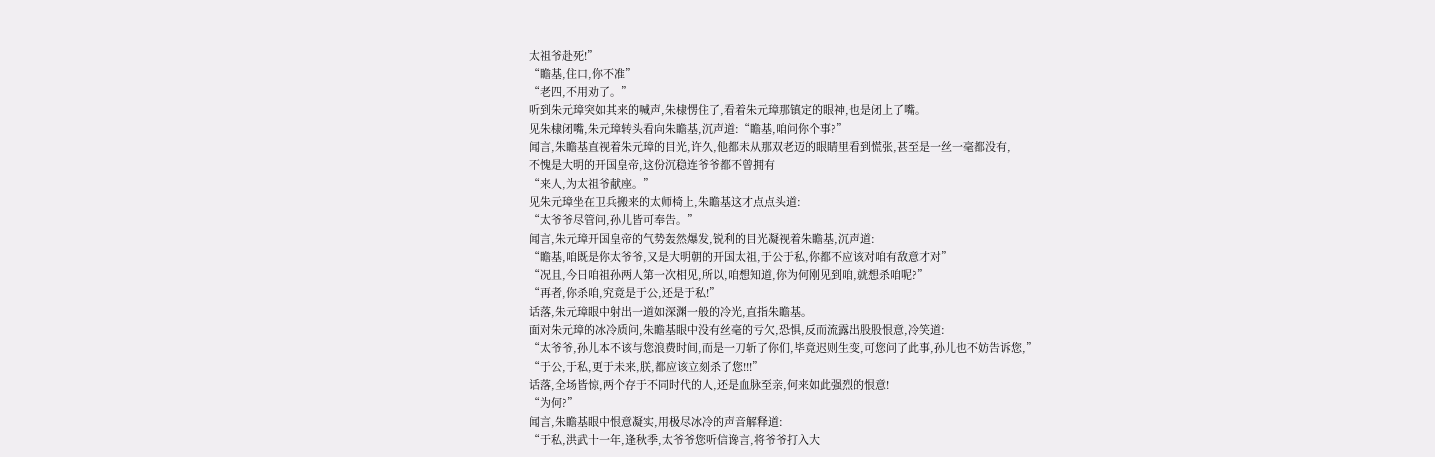太祖爷赴死!”
“瞻基,住口,你不准”
“老四,不用劝了。”
听到朱元璋突如其来的喊声,朱棣愣住了,看着朱元璋那镇定的眼神,也是闭上了嘴。
见朱棣闭嘴,朱元璋转头看向朱瞻基,沉声道:“瞻基,咱问你个事?”
闻言,朱瞻基直视着朱元璋的目光,许久,他都未从那双老迈的眼睛里看到慌张,甚至是一丝一毫都没有,
不愧是大明的开国皇帝,这份沉稳连爷爷都不曾拥有
“来人,为太祖爷献座。”
见朱元璋坐在卫兵搬来的太师椅上,朱瞻基这才点点头道:
“太爷爷尽管问,孙儿皆可奉告。”
闻言,朱元璋开国皇帝的气势轰然爆发,锐利的目光凝视着朱瞻基,沉声道:
“瞻基,咱既是你太爷爷,又是大明朝的开国太祖,于公于私,你都不应该对咱有敌意才对”
“况且,今日咱祖孙两人第一次相见,所以,咱想知道,你为何刚见到咱,就想杀咱呢?”
“再者,你杀咱,究竟是于公,还是于私!”
话落,朱元璋眼中射出一道如深渊一般的冷光,直指朱瞻基。
面对朱元璋的冰冷质问,朱瞻基眼中没有丝毫的亏欠,恐惧,反而流露出股股恨意,冷笑道:
“太爷爷,孙儿本不该与您浪费时间,而是一刀斩了你们,毕竟迟则生变,可您问了此事,孙儿也不妨告诉您,”
“于公,于私,更于未来,朕,都应该立刻杀了您!!!”
话落,全场皆惊,两个存于不同时代的人,还是血脉至亲,何来如此强烈的恨意!
“为何?”
闻言,朱瞻基眼中恨意凝实,用极尽冰冷的声音解释道:
“于私,洪武十一年,逢秋季,太爷爷您听信谗言,将爷爷打入大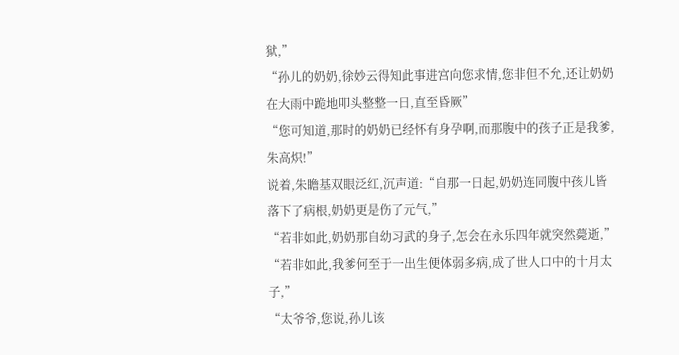狱,”
“孙儿的奶奶,徐妙云得知此事进宫向您求情,您非但不允,还让奶奶在大雨中跪地叩头整整一日,直至昏厥”
“您可知道,那时的奶奶已经怀有身孕啊,而那腹中的孩子正是我爹,朱高炽!”
说着,朱瞻基双眼泛红,沉声道:“自那一日起,奶奶连同腹中孩儿皆落下了病根,奶奶更是伤了元气,”
“若非如此,奶奶那自幼习武的身子,怎会在永乐四年就突然薨逝,”
“若非如此,我爹何至于一出生便体弱多病,成了世人口中的十月太子,”
“太爷爷,您说,孙儿该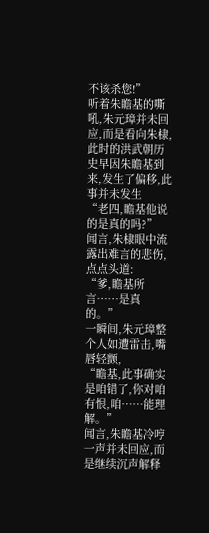不该杀您!”
听着朱瞻基的嘶吼,朱元璋并未回应,而是看向朱棣,此时的洪武朝历史早因朱瞻基到来,发生了偏移,此事并未发生
“老四,瞻基他说的是真的吗?”
闻言,朱棣眼中流露出难言的悲伤,点点头道:
“爹,瞻基所言……是真的。”
一瞬间,朱元璋整个人如遭雷击,嘴唇轻颤,
“瞻基,此事确实是咱错了,你对咱有恨,咱……能理解。”
闻言,朱瞻基冷哼一声并未回应,而是继续沉声解释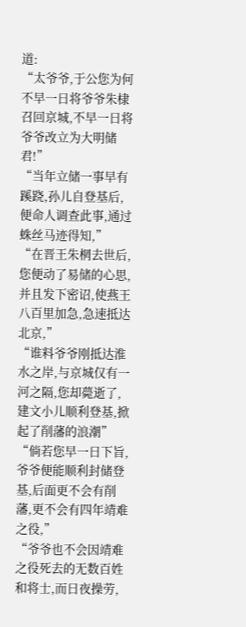道:
“太爷爷,于公您为何不早一日将爷爷朱棣召回京城,不早一日将爷爷改立为大明储君!”
“当年立储一事早有蹊跷,孙儿自登基后,便命人调查此事,通过蛛丝马迹得知,”
“在晋王朱棢去世后,您便动了易储的心思,并且发下密诏,使燕王八百里加急,急速抵达北京,”
“谁料爷爷刚抵达淮水之岸,与京城仅有一河之隔,您却薨逝了,建文小儿顺利登基,掀起了削藩的浪潮”
“倘若您早一日下旨,爷爷便能顺利封储登基,后面更不会有削藩,更不会有四年靖难之役,”
“爷爷也不会因靖难之役死去的无数百姓和将士,而日夜操劳,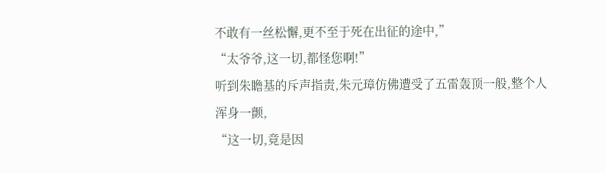不敢有一丝松懈,更不至于死在出征的途中,”
“太爷爷,这一切,都怪您啊!”
听到朱瞻基的斥声指责,朱元璋仿佛遭受了五雷轰顶一般,整个人浑身一颤,
“这一切,竟是因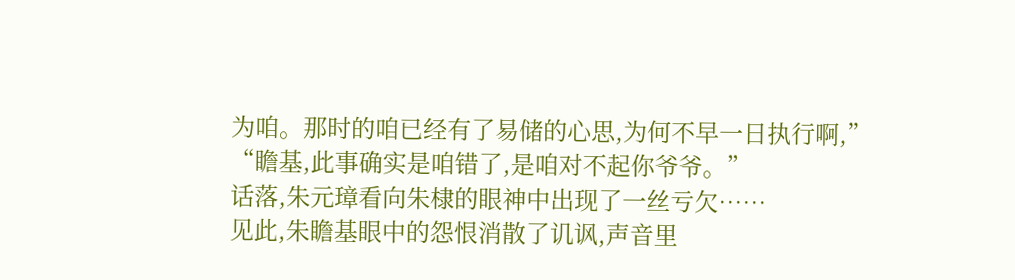为咱。那时的咱已经有了易储的心思,为何不早一日执行啊,”
“瞻基,此事确实是咱错了,是咱对不起你爷爷。”
话落,朱元璋看向朱棣的眼神中出现了一丝亏欠……
见此,朱瞻基眼中的怨恨消散了讥讽,声音里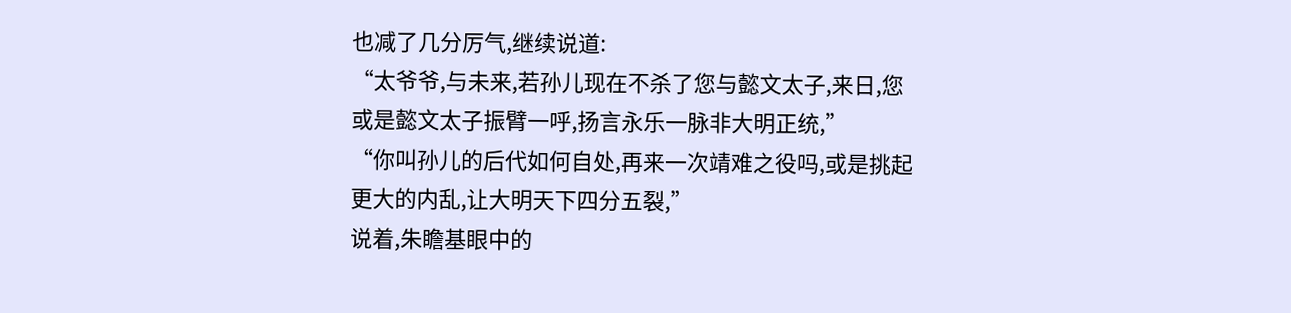也减了几分厉气,继续说道:
“太爷爷,与未来,若孙儿现在不杀了您与懿文太子,来日,您或是懿文太子振臂一呼,扬言永乐一脉非大明正统,”
“你叫孙儿的后代如何自处,再来一次靖难之役吗,或是挑起更大的内乱,让大明天下四分五裂,”
说着,朱瞻基眼中的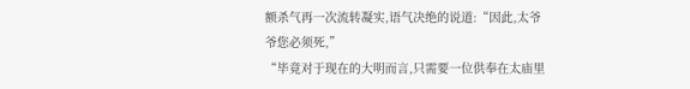额杀气再一次流转凝实,语气决绝的说道:“因此,太爷爷您必须死,”
“毕竟对于现在的大明而言,只需要一位供奉在太庙里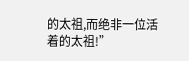的太祖,而绝非一位活着的太祖!”